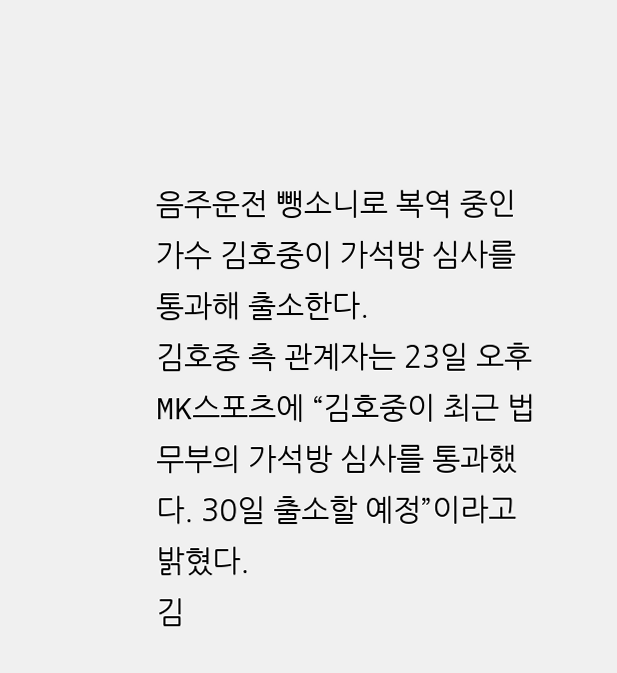음주운전 뺑소니로 복역 중인 가수 김호중이 가석방 심사를 통과해 출소한다.
김호중 측 관계자는 23일 오후 MK스포츠에 “김호중이 최근 법무부의 가석방 심사를 통과했다. 30일 출소할 예정”이라고 밝혔다.
김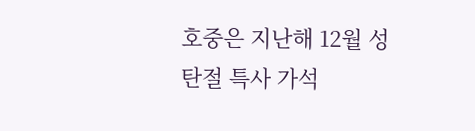호중은 지난해 12월 성탄절 특사 가석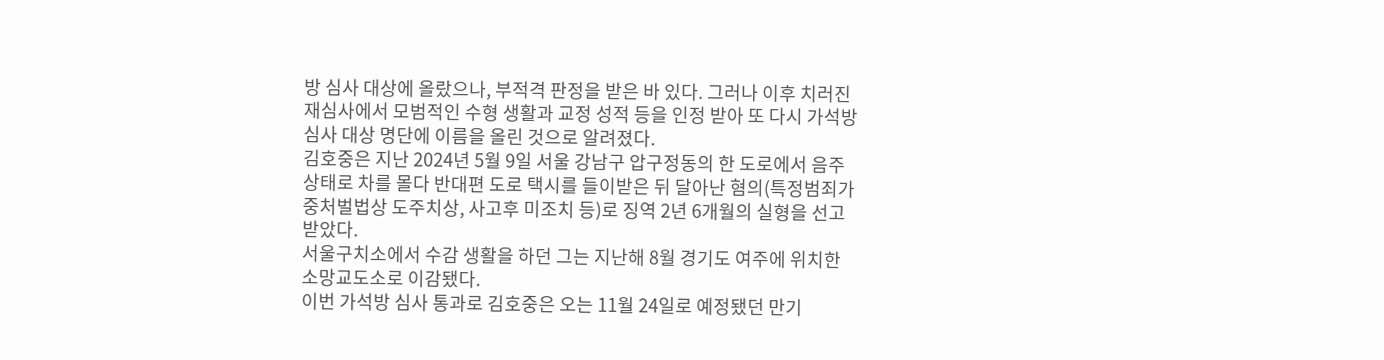방 심사 대상에 올랐으나, 부적격 판정을 받은 바 있다. 그러나 이후 치러진 재심사에서 모범적인 수형 생활과 교정 성적 등을 인정 받아 또 다시 가석방 심사 대상 명단에 이름을 올린 것으로 알려졌다.
김호중은 지난 2024년 5월 9일 서울 강남구 압구정동의 한 도로에서 음주 상태로 차를 몰다 반대편 도로 택시를 들이받은 뒤 달아난 혐의(특정범죄가중처벌법상 도주치상, 사고후 미조치 등)로 징역 2년 6개월의 실형을 선고받았다.
서울구치소에서 수감 생활을 하던 그는 지난해 8월 경기도 여주에 위치한 소망교도소로 이감됐다.
이번 가석방 심사 통과로 김호중은 오는 11월 24일로 예정됐던 만기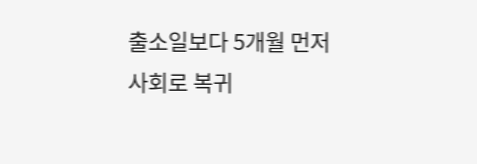출소일보다 5개월 먼저 사회로 복귀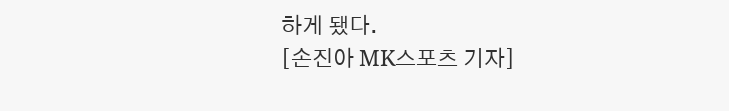하게 됐다.
[손진아 MK스포츠 기자]